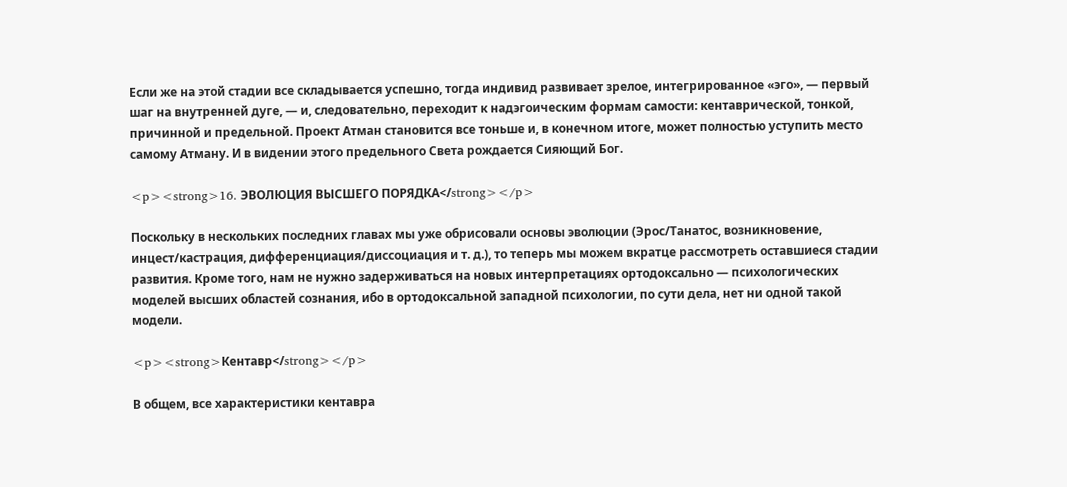Если же на этой стадии все складывается успешно, тогда индивид развивает зрелое, интегрированное «эго», — первый шаг на внутренней дуге, — и, следовательно, переходит к надэгоическим формам самости: кентаврической, тонкой, причинной и предельной. Проект Атман становится все тоньше и, в конечном итоге, может полностью уступить место самому Атману. И в видении этого предельного Света рождается Сияющий Бог.

<p><strong>16. ЭВОЛЮЦИЯ ВЫСШЕГО ПОРЯДКА</strong></p>

Поскольку в нескольких последних главах мы уже обрисовали основы эволюции (Эрос/Танатос, возникновение, инцест/кастрация, дифференциация/диссоциация и т. д.), то теперь мы можем вкратце рассмотреть оставшиеся стадии развития. Кроме того, нам не нужно задерживаться на новых интерпретациях ортодоксально — психологических моделей высших областей сознания, ибо в ортодоксальной западной психологии, по сути дела, нет ни одной такой модели.

<p><strong>Кентавр</strong></p>

В общем, все характеристики кентавра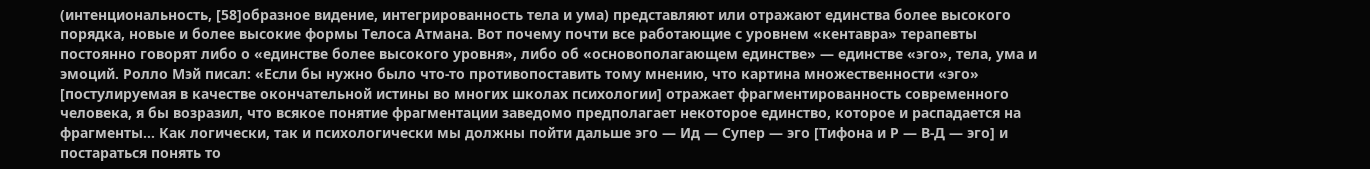(интенциональность, [58]образное видение, интегрированность тела и ума) представляют или отражают единства более высокого порядка, новые и более высокие формы Телоса Атмана. Вот почему почти все работающие с уровнем «кентавра» терапевты постоянно говорят либо о «единстве более высокого уровня», либо об «основополагающем единстве» — единстве «эго», тела, ума и эмоций. Ролло Мэй писал: «Если бы нужно было что-то противопоставить тому мнению, что картина множественности «эго» [постулируемая в качестве окончательной истины во многих школах психологии] отражает фрагментированность современного человека, я бы возразил, что всякое понятие фрагментации заведомо предполагает некоторое единство, которое и распадается на фрагменты… Как логически, так и психологически мы должны пойти дальше эго — Ид — Супер — эго [Тифона и Р — В-Д — эго] и постараться понять то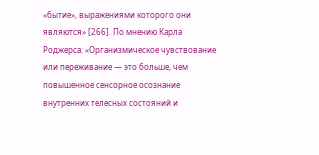«бытие», выражениями которого они являются» [266]. По мнению Карла Роджерса: «Организмическое чувствование или переживание — это больше, чем повышенное сенсорное осознание внутренних телесных состояний и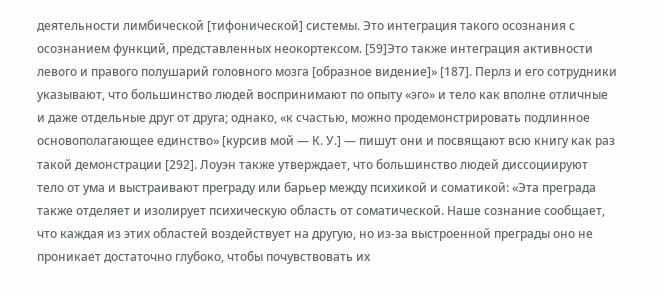деятельности лимбической [тифонической] системы. Это интеграция такого осознания с осознанием функций, представленных неокортексом. [59]Это также интеграция активности левого и правого полушарий головного мозга [образное видение]» [187]. Перлз и его сотрудники указывают, что большинство людей воспринимают по опыту «эго» и тело как вполне отличные и даже отдельные друг от друга; однако, «к счастью, можно продемонстрировать подлинное основополагающее единство» [курсив мой — К. У.] — пишут они и посвящают всю книгу как раз такой демонстрации [292]. Лоуэн также утверждает, что большинство людей диссоциируют тело от ума и выстраивают преграду или барьер между психикой и соматикой: «Эта преграда также отделяет и изолирует психическую область от соматической. Наше сознание сообщает, что каждая из этих областей воздействует на другую, но из-за выстроенной преграды оно не проникает достаточно глубоко, чтобы почувствовать их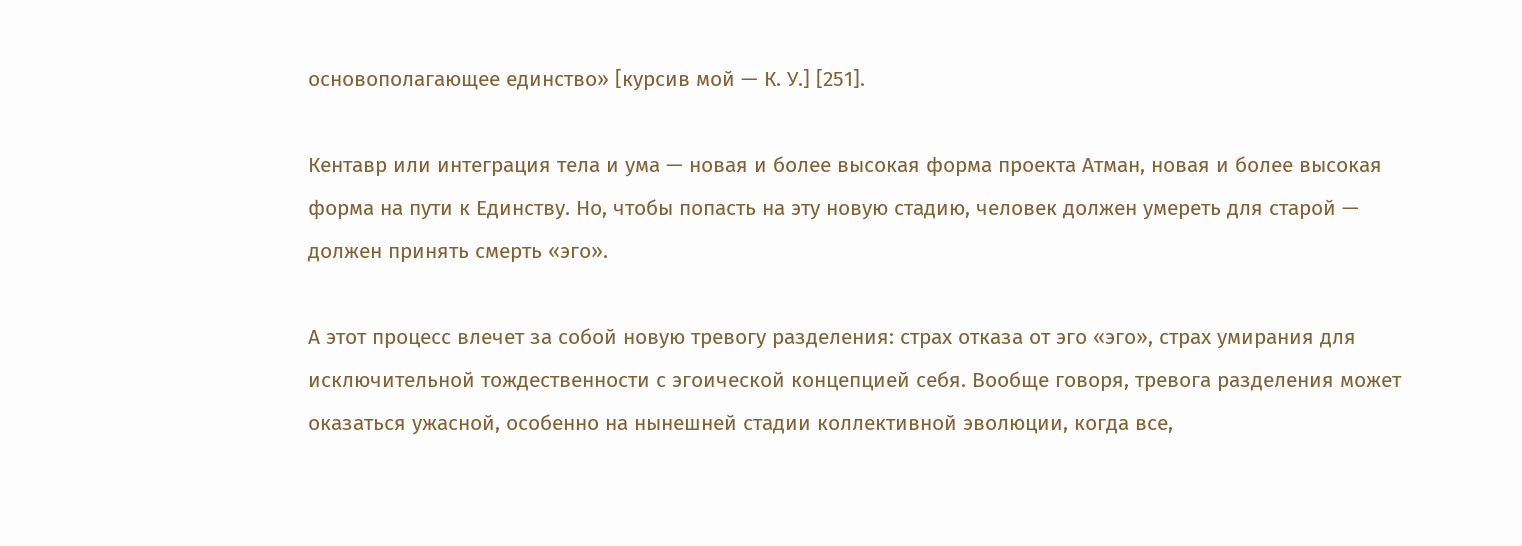основополагающее единство» [курсив мой — К. У.] [251].

Кентавр или интеграция тела и ума — новая и более высокая форма проекта Атман, новая и более высокая форма на пути к Единству. Но, чтобы попасть на эту новую стадию, человек должен умереть для старой — должен принять смерть «эго».

А этот процесс влечет за собой новую тревогу разделения: страх отказа от эго «эго», страх умирания для исключительной тождественности с эгоической концепцией себя. Вообще говоря, тревога разделения может оказаться ужасной, особенно на нынешней стадии коллективной эволюции, когда все,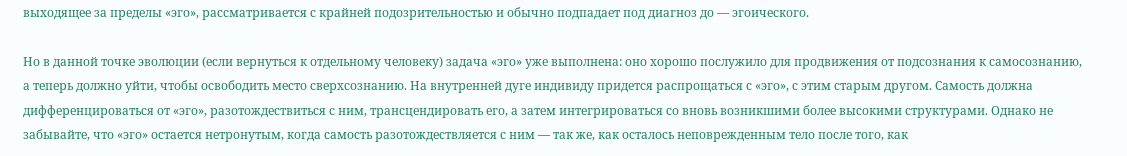выходящее за пределы «эго», рассматривается с крайней подозрительностью и обычно подпадает под диагноз до — эгоического.

Но в данной точке эволюции (если вернуться к отдельному человеку) задача «эго» уже выполнена: оно хорошо послужило для продвижения от подсознания к самосознанию, а теперь должно уйти, чтобы освободить место сверхсознанию. На внутренней дуге индивиду придется распрощаться с «эго», с этим старым другом. Самость должна дифференцироваться от «эго», разотождествиться с ним, трансцендировать его, а затем интегрироваться со вновь возникшими более высокими структурами. Однако не забывайте, что «эго» остается нетронутым, когда самость разотождествляется с ним — так же, как осталось неповрежденным тело после того, как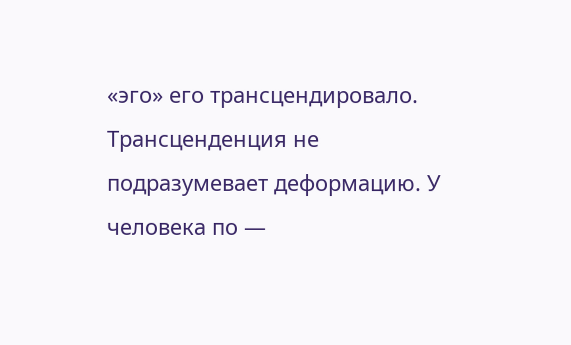«эго» его трансцендировало. Трансценденция не подразумевает деформацию. У человека по —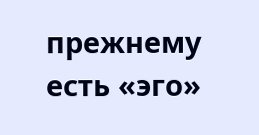прежнему есть «эго»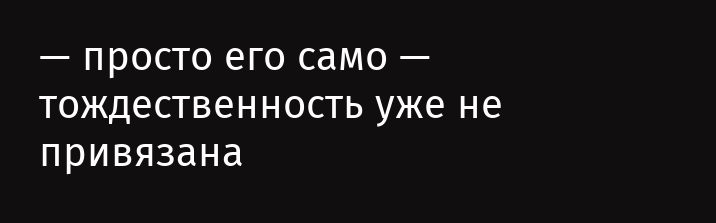— просто его само — тождественность уже не привязана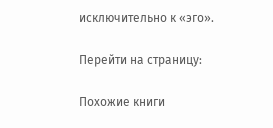исключительно к «эго».

Перейти на страницу:

Похожие книги